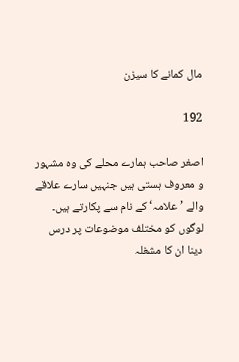مال کمانے کا سیزن

192

اصغر صاحب ہمارے محلے کی وہ مشہور و معروف ہستی ہیں جنہیں سارے علاقے والے ’علامہ‘ کے نام سے پکارتے ہیں۔ لوگوں کو مختلف موضوعات پر درس دینا ان کا مشغلہ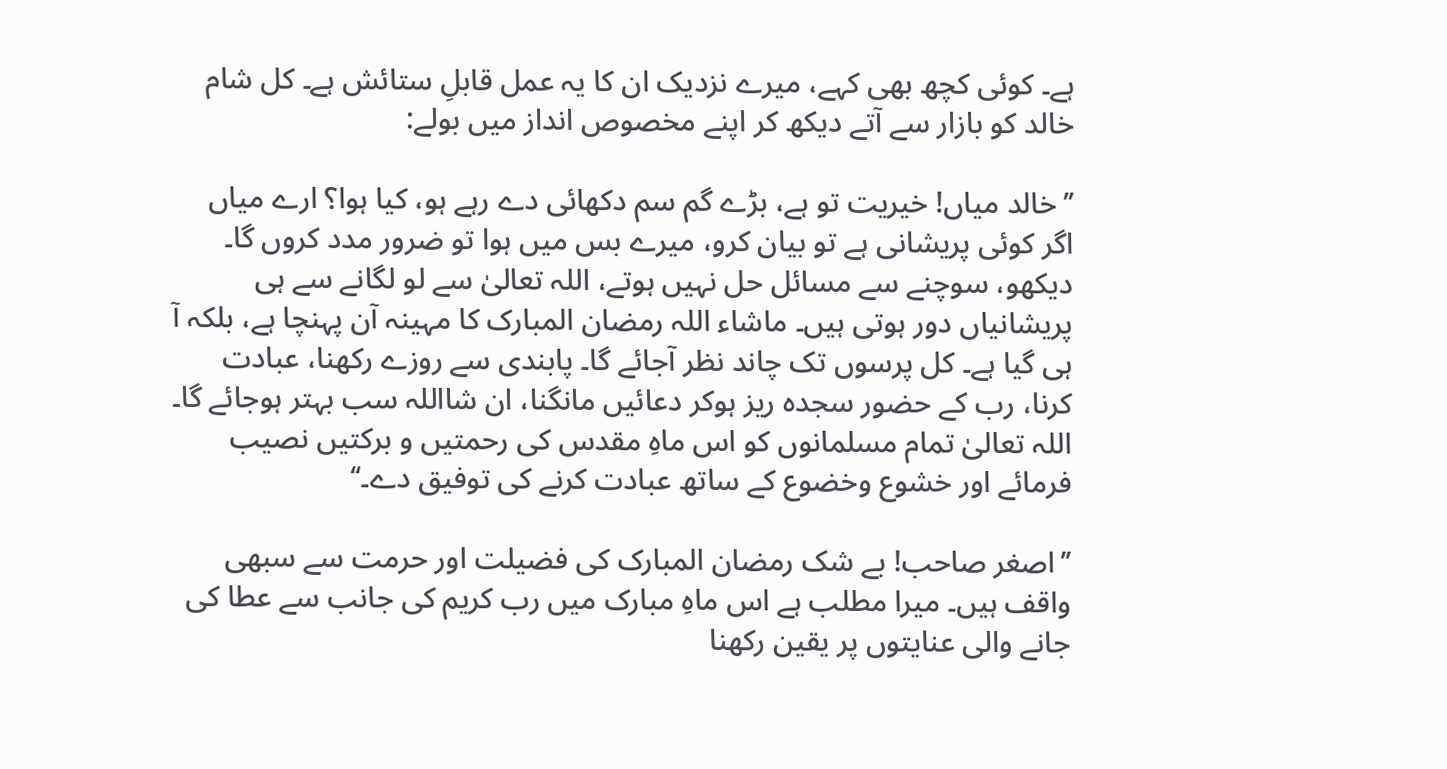ہے۔ کوئی کچھ بھی کہے، میرے نزدیک ان کا یہ عمل قابلِ ستائش ہے۔ کل شام خالد کو بازار سے آتے دیکھ کر اپنے مخصوص انداز میں بولے:

’’خالد میاں! خیریت تو ہے، بڑے گم سم دکھائی دے رہے ہو، کیا ہوا؟ ارے میاں اگر کوئی پریشانی ہے تو بیان کرو، میرے بس میں ہوا تو ضرور مدد کروں گا۔ دیکھو، سوچنے سے مسائل حل نہیں ہوتے، اللہ تعالیٰ سے لو لگانے سے ہی پریشانیاں دور ہوتی ہیں۔ ماشاء اللہ رمضان المبارک کا مہینہ آن پہنچا ہے، بلکہ آ ہی گیا ہے۔ کل پرسوں تک چاند نظر آجائے گا۔ پابندی سے روزے رکھنا، عبادت کرنا، رب کے حضور سجدہ ریز ہوکر دعائیں مانگنا، ان شااللہ سب بہتر ہوجائے گا۔ اللہ تعالیٰ تمام مسلمانوں کو اس ماہِ مقدس کی رحمتیں و برکتیں نصیب فرمائے اور خشوع وخضوع کے ساتھ عبادت کرنے کی توفیق دے۔‘‘

’’اصغر صاحب! بے شک رمضان المبارک کی فضیلت اور حرمت سے سبھی واقف ہیں۔ میرا مطلب ہے اس ماہِ مبارک میں رب کریم کی جانب سے عطا کی جانے والی عنایتوں پر یقین رکھنا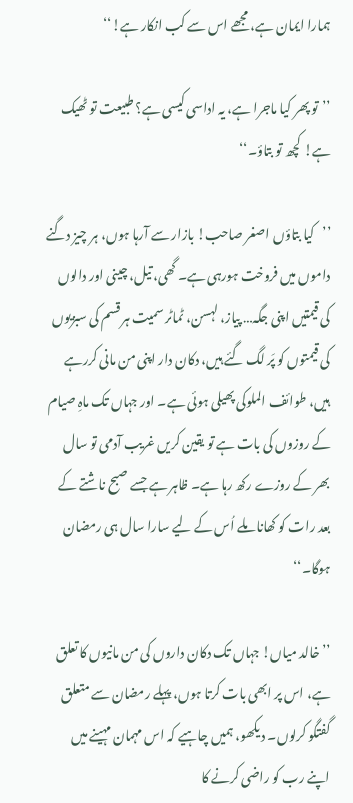ہمارا ایمان ہے، مجھے اس سے کب انکار ہے!‘‘

’’تو پھر کیا ماجرا ہے، یہ اداسی کیسی ہے؟ طبیعت تو ٹھیک ہے! کچھ تو بتاؤ۔‘‘

’’کیا بتاؤں اصغر صاحب! بازار سے آرہا ہوں، ہر چیز دگنے داموں میں فروخت ہورہی ہے۔ گھی، تیل، چینی اور دالوں کی قیمتیں اپنی جگہ… پیاز، لہسن، ٹماٹر سمیت ہر قسم کی سبزیوں کی قیمتوں کو پَر لگ گئے ہیں، دکان دار اپنی من مانی کررہے ہیں، طوائف الملوکی پھیلی ہوئی ہے۔ اور جہاں تک ماہِ صیام کے روزوں کی بات ہے تو یقین کریں غریب آدمی تو سال بھر کے روزے رکھ رہا ہے۔ ظاہر ہے جسے صبح ناشتے کے بعد رات کو کھانا ملے اُس کے لیے سارا سال ہی رمضان ہوگا۔‘‘

’’خالد میاں! جہاں تک دکان داروں کی من مانیوں کا تعلق ہے، اس پر ابھی بات کرتا ہوں، پہلے رمضان سے متعلق گفتگو کرلوں۔ دیکھو، ہمیں چاہیے کہ اس مہمان مہینے میں اپنے رب کو راضی کرنے کا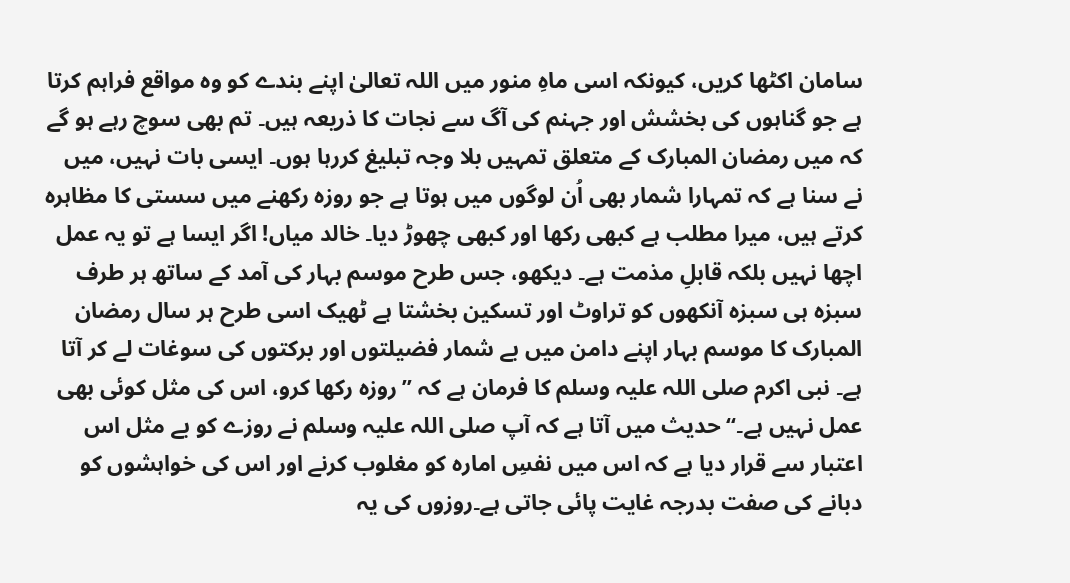سامان اکٹھا کریں، کیونکہ اسی ماہِ منور میں اللہ تعالیٰ اپنے بندے کو وہ مواقع فراہم کرتا ہے جو گناہوں کی بخشش اور جہنم کی آگ سے نجات کا ذریعہ ہیں۔ تم بھی سوچ رہے ہو گے کہ میں رمضان المبارک کے متعلق تمہیں بلا وجہ تبلیغ کررہا ہوں۔ ایسی بات نہیں، میں نے سنا ہے کہ تمہارا شمار بھی اُن لوگوں میں ہوتا ہے جو روزہ رکھنے میں سستی کا مظاہرہ کرتے ہیں، میرا مطلب ہے کبھی رکھا اور کبھی چھوڑ دیا۔ خالد میاں! اگر ایسا ہے تو یہ عمل اچھا نہیں بلکہ قابلِ مذمت ہے۔ دیکھو، جس طرح موسم بہار کی آمد کے ساتھ ہر طرف سبزہ ہی سبزہ آنکھوں کو تراوٹ اور تسکین بخشتا ہے ٹھیک اسی طرح ہر سال رمضان المبارک کا موسم بہار اپنے دامن میں بے شمار فضیلتوں اور برکتوں کی سوغات لے کر آتا ہے۔ نبی اکرم صلی اللہ علیہ وسلم کا فرمان ہے کہ ’’روزہ رکھا کرو، اس کی مثل کوئی بھی عمل نہیں ہے۔‘‘ حدیث میں آتا ہے کہ آپ صلی اللہ علیہ وسلم نے روزے کو بے مثل اس اعتبار سے قرار دیا ہے کہ اس میں نفسِ امارہ کو مغلوب کرنے اور اس کی خواہشوں کو دبانے کی صفت بدرجہ غایت پائی جاتی ہے۔روزوں کی یہ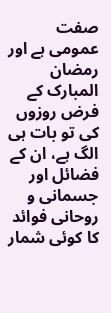صفت عمومی ہے اور رمضان المبارک کے فرض روزوں کی تو بات ہی الگ ہے، ان کے فضائل اور جسمانی و روحانی فوائد کا کوئی شمار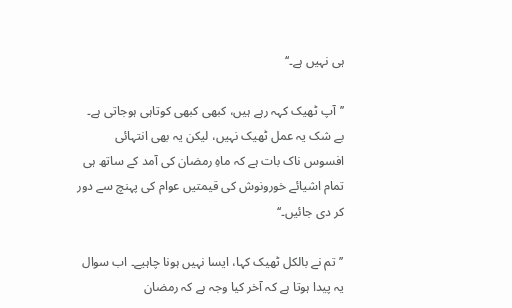ہی نہیں ہے۔‘‘

’’آپ ٹھیک کہہ رہے ہیں، کبھی کبھی کوتاہی ہوجاتی ہے۔ بے شک یہ عمل ٹھیک نہیں، لیکن یہ بھی انتہائی افسوس ناک بات ہے کہ ماہِ رمضان کی آمد کے ساتھ ہی تمام اشیائے خورونوش کی قیمتیں عوام کی پہنچ سے دور کر دی جائیں۔‘‘

’’تم نے بالکل ٹھیک کہا، ایسا نہیں ہونا چاہیے۔ اب سوال یہ پیدا ہوتا ہے کہ آخر کیا وجہ ہے کہ رمضان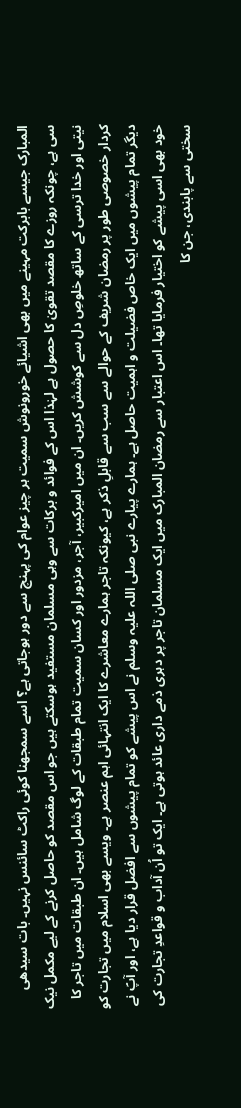المبارک جیسے بابرکت مہینے میں بھی اشیائے خورونوش سمیت ہر چیز عوام کی پہنچ سے دور ہوجاتی ہے؟ اسے سمجھنا کوئی راکٹ سائنس نہیں۔ بات سیدھی سی ہے، چونکہ روزے کا مقصد تقویٰ کا حصول ہے لہٰذا اس کے فوائد و برکات سے وہی مسلمان مستفید ہوسکتے ہیں جو اس مقصد کو حاصل کرنے کے لیے مکمل نیک نیتی اور خدا ترسی کے ساتھ خلوصِ دل سے کوشش کریں۔ ان میں امیرکبیر، آجر، مزدور اور کسان سمیت تمام طبقات کے لوگ شامل ہیں۔ ان طبقات میں تاجر کا کردار خصوصی طور پر رمضان شریف کے حوالے سے سب سے قابلِ ذکر ہے، کیونکہ تاجر ہمارے معاشرے کا ایک انتہائی اہم عنصر ہے۔ ویسے بھی اسلام میں تجارت کو دیگر تمام پیشوں میں ایک خاص فضیلت و اہمیت حاصل ہے۔ ہمارے پیارے نبی صلی اللہ علیہ وسلم نے اس پیشے کو تمام پیشوں سے افضل قرار دیا ہے، اور آپؐ نے خود بھی اسی پیشے کو اختیار فرمایا تھا۔ اس اعتبار سے رمضان المبارک میں ایک مسلمان تاجر پر دہری ذمے داری عائد ہوتی ہے۔ ایک تو اُن آداب و قواعدِ تجارت کی سختی سے پابندی، جن کا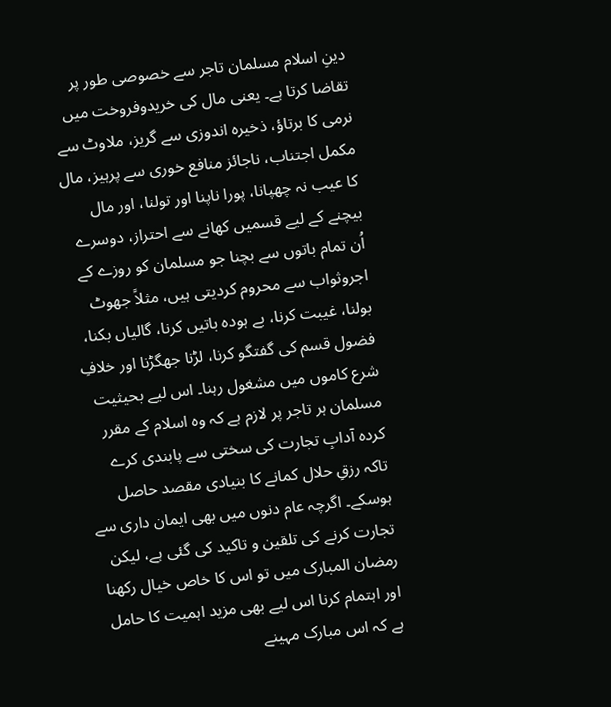دینِ اسلام مسلمان تاجر سے خصوصی طور پر تقاضا کرتا ہے۔ یعنی مال کی خریدوفروخت میں نرمی کا برتاؤ، ذخیرہ اندوزی سے گریز، ملاوٹ سے مکمل اجتناب، ناجائز منافع خوری سے پرہیز، مال کا عیب نہ چھپانا، پورا ناپنا اور تولنا، اور مال بیچنے کے لیے قسمیں کھانے سے احتراز، دوسرے اُن تمام باتوں سے بچنا جو مسلمان کو روزے کے اجروثواب سے محروم کردیتی ہیں، مثلاً جھوٹ بولنا، غیبت کرنا، بے ہودہ باتیں کرنا، گالیاں بکنا، فضول قسم کی گفتگو کرنا، لڑنا جھگڑنا اور خلافِ شرع کاموں میں مشغول رہنا۔ اس لیے بحیثیت مسلمان ہر تاجر پر لازم ہے کہ وہ اسلام کے مقرر کردہ آدابِ تجارت کی سختی سے پابندی کرے تاکہ رزقِ حلال کمانے کا بنیادی مقصد حاصل ہوسکے۔ اگرچہ عام دنوں میں بھی ایمان داری سے تجارت کرنے کی تلقین و تاکید کی گئی ہے، لیکن رمضان المبارک میں تو اس کا خاص خیال رکھنا اور اہتمام کرنا اس لیے بھی مزید اہمیت کا حامل ہے کہ اس مبارک مہینے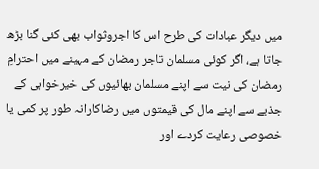میں دیگر عبادات کی طرح اس کا اجروثواب بھی کئی گنا بڑھ جاتا ہے، اگر کوئی مسلمان تاجر رمضان کے مہینے میں احترامِ رمضان کی نیت سے اپنے مسلمان بھائیوں کی خیرخواہی کے جذبے سے اپنے مال کی قیمتوں میں رضاکارانہ طور پر کمی یا خصوصی رعایت کردے اور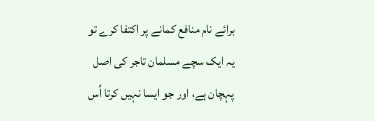برائے نام منافع کمانے پر اکتفا کرے تو یہ ایک سچے مسلمان تاجر کی اصل پہچان ہے، اور جو ایسا نہیں کرتا اُس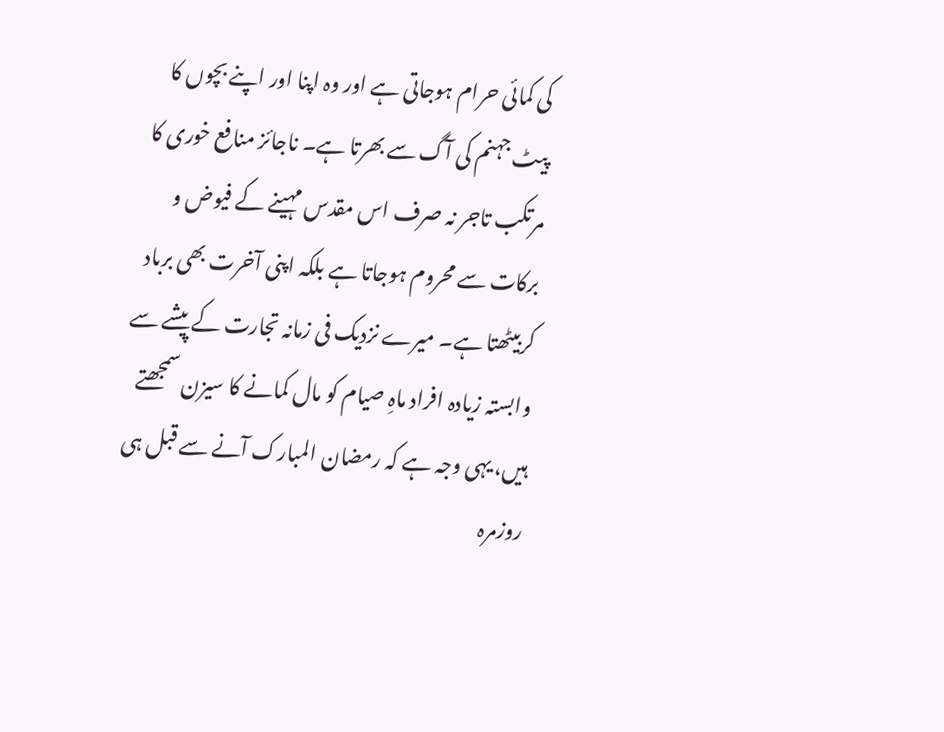کی کمائی حرام ہوجاتی ہے اور وہ اپنا اور اپنے بچوں کا پیٹ جہنم کی آگ سے بھرتا ہے۔ ناجائز منافع خوری کا مرتکب تاجر نہ صرف اس مقدس مہینے کے فیوض و برکات سے محروم ہوجاتا ہے بلکہ اپنی آخرت بھی برباد کربیٹھتا ہے۔ میرے نزدیک فی زمانہ تجارت کے پیشے سے وابستہ زیادہ افراد ماہِ صیام کو مال کمانے کا سیزن سمجھتے ہیں، یہی وجہ ہے کہ رمضان المبارک آنے سے قبل ہی روزمرہ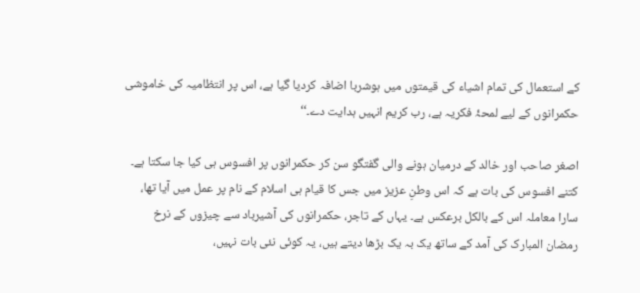کے استعمال کی تمام اشیاء کی قیمتوں میں ہوشربا اضافہ کردیا گیا ہے، اس پر انتظامیہ کی خاموشی حکمرانوں کے لیے لمحۂ فکریہ ہے، رب کریم انہیں ہدایت دے۔‘‘

اصغر صاحب اور خالد کے درمیان ہونے والی گفتگو سن کر حکمرانوں پر افسوس ہی کیا جا سکتا ہے۔ کتنے افسوس کی بات ہے کہ اس وطنِ عزیز میں جس کا قیام ہی اسلام کے نام پر عمل میں آیا تھا، سارا معاملہ اس کے بالکل برعکس ہے۔ یہاں کے تاجر، حکمرانوں کی آشیرباد سے چیزوں کے نرخ رمضان المبارک کی آمد کے ساتھ یک بہ یک بڑھا دیتے ہیں، یہ کوئی نئی بات نہیں،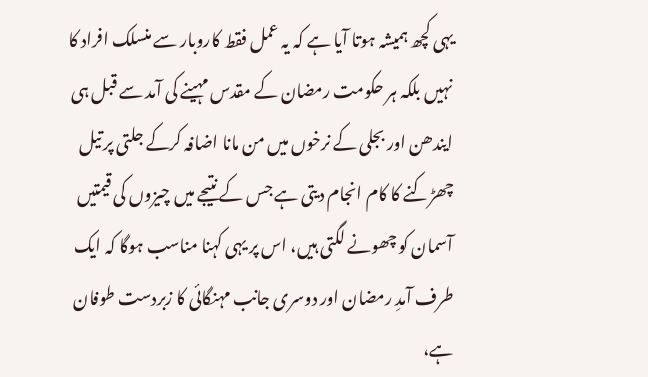یہی کچھ ہمیشہ ہوتا آیا ہے کہ یہ عمل فقط کاروبار سے منسلک افراد کا نہیں بلکہ ہر حکومت رمضان کے مقدس مہینے کی آمد سے قبل ہی ایندھن اور بجلی کے نرخوں میں من مانا اضافہ کرکے جلتی پر تیل چھڑکنے کا کام انجام دیتی ہے جس کے نتیجے میں چیزوں کی قیمتیں آسمان کو چھونے لگتی ہیں، اس پر یہی کہنا مناسب ہوگا کہ ایک طرف آمدِ رمضان اور دوسری جانب مہنگائی کا زبردست طوفان ہے،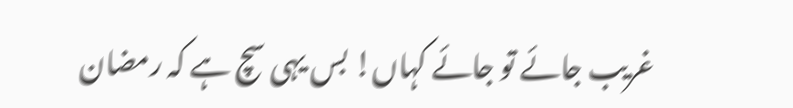غریب جائے تو جائے کہاں! بس یہی سچ ہے کہ رمضان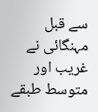سے قبل مہنگائی نے غریب اور متوسط طبقے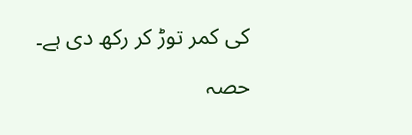کی کمر توڑ کر رکھ دی ہے۔

حصہ